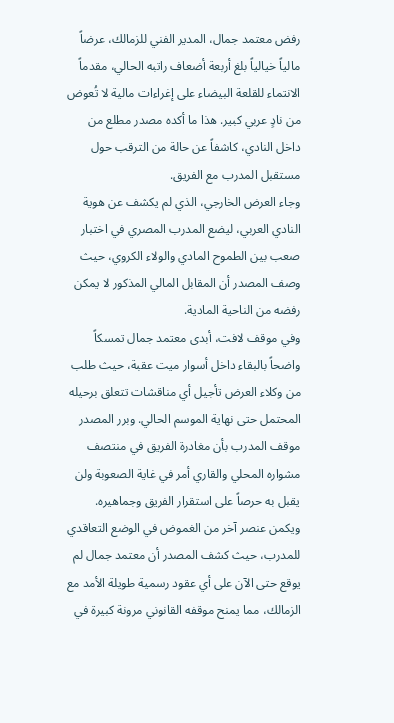رفض معتمد جمال، المدير الفني للزمالك، عرضاً مالياً خيالياً بلغ أربعة أضعاف راتبه الحالي، مقدماً الانتماء للقلعة البيضاء على إغراءات مالية لا تُعوض من نادٍ عربي كبير. هذا ما أكده مصدر مطلع من داخل النادي، كاشفاً عن حالة من الترقب حول مستقبل المدرب مع الفريق.
وجاء العرض الخارجي، الذي لم يكشف عن هوية النادي العربي، ليضع المدرب المصري في اختبار صعب بين الطموح المادي والولاء الكروي، حيث وصف المصدر أن المقابل المالي المذكور لا يمكن رفضه من الناحية المادية.
وفي موقف لافت، أبدى معتمد جمال تمسكاً واضحاً بالبقاء داخل أسوار ميت عقبة، حيث طلب من وكلاء العرض تأجيل أي مناقشات تتعلق برحيله المحتمل حتى نهاية الموسم الحالي. وبرر المصدر موقف المدرب بأن مغادرة الفريق في منتصف مشواره المحلي والقاري أمر في غاية الصعوبة ولن يقبل به حرصاً على استقرار الفريق وجماهيره.
ويكمن عنصر آخر من الغموض في الوضع التعاقدي للمدرب، حيث كشف المصدر أن معتمد جمال لم يوقع حتى الآن على أي عقود رسمية طويلة الأمد مع الزمالك، مما يمنح موقفه القانوني مرونة كبيرة في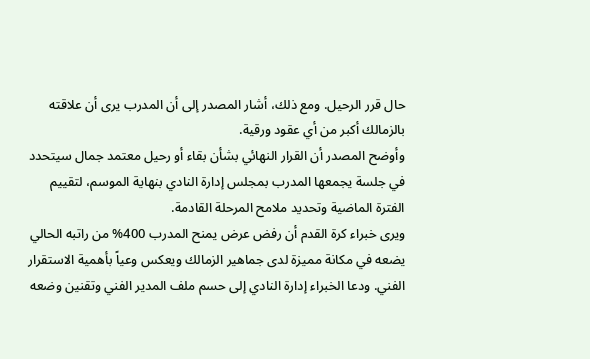حال قرر الرحيل. ومع ذلك، أشار المصدر إلى أن المدرب يرى أن علاقته بالزمالك أكبر من أي عقود ورقية.
وأوضح المصدر أن القرار النهائي بشأن بقاء أو رحيل معتمد جمال سيتحدد في جلسة يجمعها المدرب بمجلس إدارة النادي بنهاية الموسم، لتقييم الفترة الماضية وتحديد ملامح المرحلة القادمة.
ويرى خبراء كرة القدم أن رفض عرض يمنح المدرب 400% من راتبه الحالي يضعه في مكانة مميزة لدى جماهير الزمالك ويعكس وعياً بأهمية الاستقرار الفني. ودعا الخبراء إدارة النادي إلى حسم ملف المدير الفني وتقنين وضعه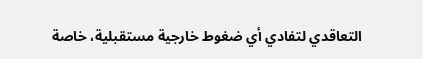التعاقدي لتفادي أي ضغوط خارجية مستقبلية، خاصة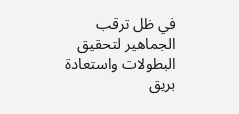في ظل ترقب الجماهير لتحقيق البطولات واستعادة بريق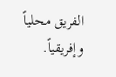الفريق محلياً وإفريقياً.